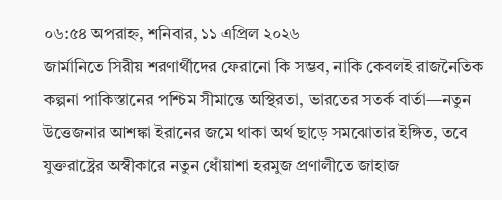০৬:৫৪ অপরাহ্ন, শনিবার, ১১ এপ্রিল ২০২৬
জার্মানিতে সিরীয় শরণার্থীদের ফেরানো কি সম্ভব, নাকি কেবলই রাজনৈতিক কল্পনা পাকিস্তানের পশ্চিম সীমান্তে অস্থিরতা, ভারতের সতর্ক বার্তা—নতুন উত্তেজনার আশঙ্কা ইরানের জমে থাকা অর্থ ছাড়ে সমঝোতার ইঙ্গিত, তবে যুক্তরাষ্ট্রের অস্বীকারে নতুন ধোঁয়াশা হরমুজ প্রণালীতে জাহাজ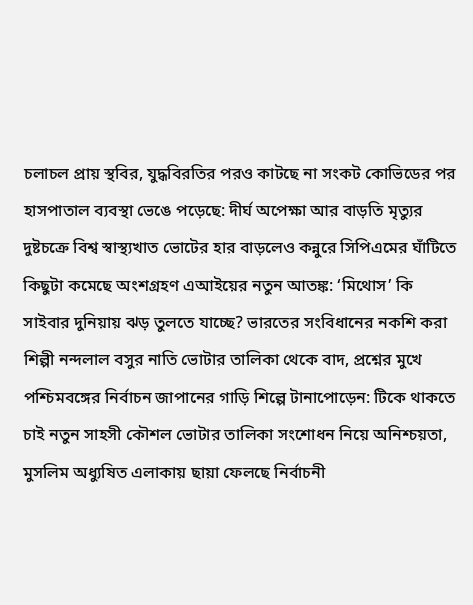চলাচল প্রায় স্থবির, যুদ্ধবিরতির পরও কাটছে না সংকট কোভিডের পর হাসপাতাল ব্যবস্থা ভেঙে পড়েছে: দীর্ঘ অপেক্ষা আর বাড়তি মৃত্যুর দুষ্টচক্রে বিশ্ব স্বাস্থ্যখাত ভোটের হার বাড়লেও কন্নুরে সিপিএমের ঘাঁটিতে কিছুটা কমেছে অংশগ্রহণ এআইয়ের নতুন আতঙ্ক: ‘মিথোস’ কি সাইবার দুনিয়ায় ঝড় তুলতে যাচ্ছে? ভারতের সংবিধানের নকশি করা শিল্পী নন্দলাল বসুর নাতি ভোটার তালিকা থেকে বাদ, প্রশ্নের মুখে পশ্চিমবঙ্গের নির্বাচন জাপানের গাড়ি শিল্পে টানাপোড়েন: টিকে থাকতে চাই নতুন সাহসী কৌশল ভোটার তালিকা সংশোধন নিয়ে অনিশ্চয়তা, মুসলিম অধ্যুষিত এলাকায় ছায়া ফেলছে নির্বাচনী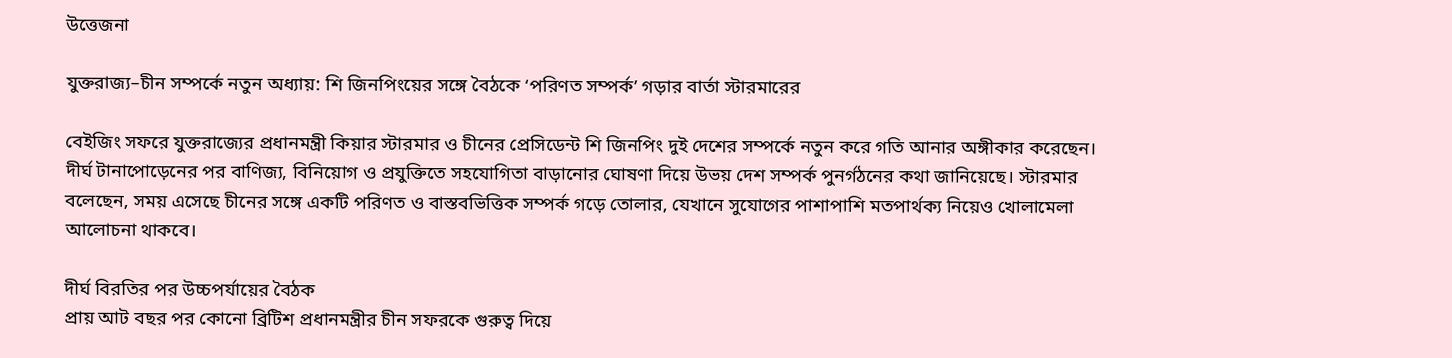উত্তেজনা

যুক্তরাজ্য–চীন সম্পর্কে নতুন অধ্যায়: শি জিনপিংয়ের সঙ্গে বৈঠকে ‘পরিণত সম্পর্ক’ গড়ার বার্তা স্টারমারের

বেইজিং সফরে যুক্তরাজ্যের প্রধানমন্ত্রী কিয়ার স্টারমার ও চীনের প্রেসিডেন্ট শি জিনপিং দুই দেশের সম্পর্কে নতুন করে গতি আনার অঙ্গীকার করেছেন। দীর্ঘ টানাপোড়েনের পর বাণিজ্য, বিনিয়োগ ও প্রযুক্তিতে সহযোগিতা বাড়ানোর ঘোষণা দিয়ে উভয় দেশ সম্পর্ক পুনর্গঠনের কথা জানিয়েছে। স্টারমার বলেছেন, সময় এসেছে চীনের সঙ্গে একটি পরিণত ও বাস্তবভিত্তিক সম্পর্ক গড়ে তোলার, যেখানে সুযোগের পাশাপাশি মতপার্থক্য নিয়েও খোলামেলা আলোচনা থাকবে।

দীর্ঘ বিরতির পর উচ্চপর্যায়ের বৈঠক
প্রায় আট বছর পর কোনো ব্রিটিশ প্রধানমন্ত্রীর চীন সফরকে গুরুত্ব দিয়ে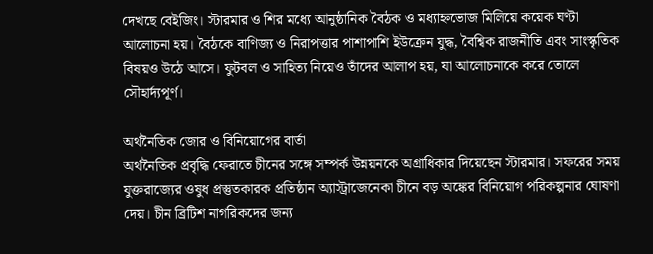দেখছে বেইজিং। স্টারমার ও শির মধ্যে আনুষ্ঠানিক বৈঠক ও মধ্যাহ্নভোজ মিলিয়ে কয়েক ঘণ্টা আলোচনা হয়। বৈঠকে বাণিজ্য ও নিরাপত্তার পাশাপাশি ইউক্রেন যুদ্ধ, বৈশ্বিক রাজনীতি এবং সাংস্কৃতিক বিষয়ও উঠে আসে। ফুটবল ও সাহিত্য নিয়েও তাঁদের আলাপ হয়, যা আলোচনাকে করে তোলে সৌহার্দ্যপূর্ণ।

অর্থনৈতিক জোর ও বিনিয়োগের বার্তা
অর্থনৈতিক প্রবৃদ্ধি ফেরাতে চীনের সঙ্গে সম্পর্ক উন্নয়নকে অগ্রাধিকার দিয়েছেন স্টারমার। সফরের সময় যুক্তরাজ্যের ওষুধ প্রস্তুতকারক প্রতিষ্ঠান অ্যাস্ট্রাজেনেকা চীনে বড় অঙ্কের বিনিয়োগ পরিকল্পনার ঘোষণা দেয়। চীন ব্রিটিশ নাগরিকদের জন্য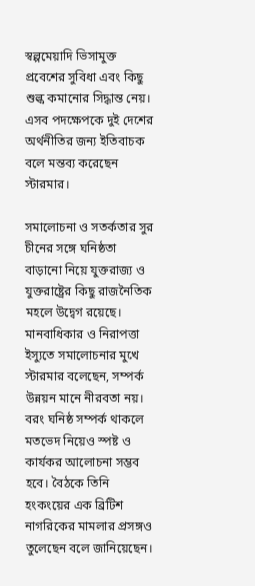স্বল্পমেয়াদি ভিসামুক্ত প্রবেশের সুবিধা এবং কিছু শুল্ক কমানোর সিদ্ধান্ত নেয়। এসব পদক্ষেপকে দুই দেশের অর্থনীতির জন্য ইতিবাচক বলে মন্তব্য করেছেন স্টারমার।

সমালোচনা ও সতর্কতার সুর
চীনের সঙ্গে ঘনিষ্ঠতা বাড়ানো নিয়ে যুক্তরাজ্য ও যুক্তরাষ্ট্রের কিছু রাজনৈতিক মহলে উদ্বেগ রয়েছে। মানবাধিকার ও নিরাপত্তা ইস্যুতে সমালোচনার মুখে স্টারমার বলেছেন, সম্পর্ক উন্নয়ন মানে নীরবতা নয়। বরং ঘনিষ্ঠ সম্পর্ক থাকলে মতভেদ নিয়েও স্পষ্ট ও কার্যকর আলোচনা সম্ভব হবে। বৈঠকে তিনি হংকংয়ের এক ব্রিটিশ নাগরিকের মামলার প্রসঙ্গও তুলেছেন বলে জানিয়েছেন।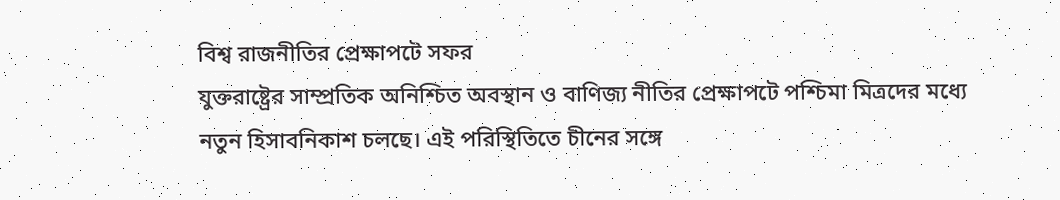বিশ্ব রাজনীতির প্রেক্ষাপটে সফর
যুক্তরাষ্ট্রের সাম্প্রতিক অনিশ্চিত অবস্থান ও বাণিজ্য নীতির প্রেক্ষাপটে পশ্চিমা মিত্রদের মধ্যে নতুন হিসাবনিকাশ চলছে। এই পরিস্থিতিতে চীনের সঙ্গে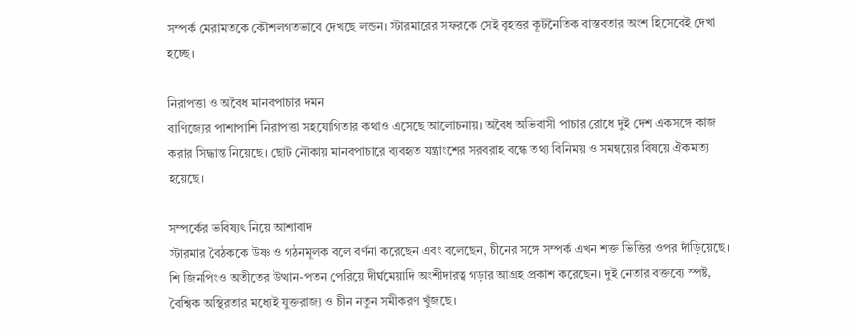সম্পর্ক মেরামতকে কৌশলগতভাবে দেখছে লন্ডন। স্টারমারের সফরকে সেই বৃহত্তর কূটনৈতিক বাস্তবতার অংশ হিসেবেই দেখা হচ্ছে।

নিরাপত্তা ও অবৈধ মানবপাচার দমন
বাণিজ্যের পাশাপাশি নিরাপত্তা সহযোগিতার কথাও এসেছে আলোচনায়। অবৈধ অভিবাসী পাচার রোধে দুই দেশ একসঙ্গে কাজ করার সিদ্ধান্ত নিয়েছে। ছোট নৌকায় মানবপাচারে ব্যবহৃত যন্ত্রাংশের সরবরাহ বন্ধে তথ্য বিনিময় ও সমন্বয়ের বিষয়ে ঐকমত্য হয়েছে।

সম্পর্কের ভবিষ্যৎ নিয়ে আশাবাদ
স্টারমার বৈঠককে উষ্ণ ও গঠনমূলক বলে বর্ণনা করেছেন এবং বলেছেন, চীনের সঙ্গে সম্পর্ক এখন শক্ত ভিত্তির ওপর দাঁড়িয়েছে। শি জিনপিংও অতীতের উত্থান-পতন পেরিয়ে দীর্ঘমেয়াদি অংশীদারত্ব গড়ার আগ্রহ প্রকাশ করেছেন। দুই নেতার বক্তব্যে স্পষ্ট, বৈশ্বিক অস্থিরতার মধ্যেই যুক্তরাজ্য ও চীন নতুন সমীকরণ খুঁজছে।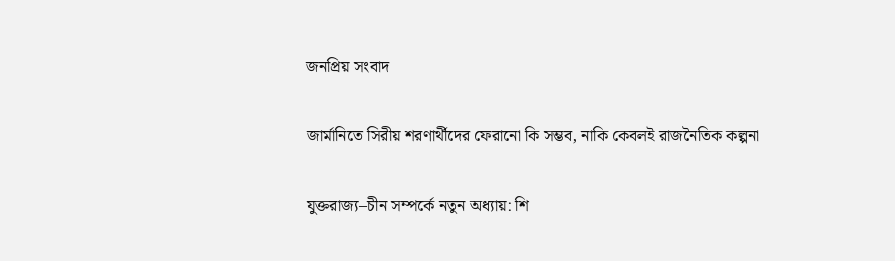জনপ্রিয় সংবাদ

জার্মানিতে সিরীয় শরণার্থীদের ফেরানো কি সম্ভব, নাকি কেবলই রাজনৈতিক কল্পনা

যুক্তরাজ্য–চীন সম্পর্কে নতুন অধ্যায়: শি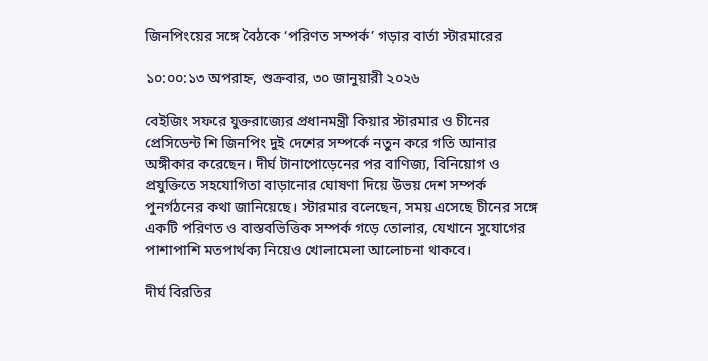জিনপিংয়ের সঙ্গে বৈঠকে ‘পরিণত সম্পর্ক’ গড়ার বার্তা স্টারমারের

১০:০০:১৩ অপরাহ্ন, শুক্রবার, ৩০ জানুয়ারী ২০২৬

বেইজিং সফরে যুক্তরাজ্যের প্রধানমন্ত্রী কিয়ার স্টারমার ও চীনের প্রেসিডেন্ট শি জিনপিং দুই দেশের সম্পর্কে নতুন করে গতি আনার অঙ্গীকার করেছেন। দীর্ঘ টানাপোড়েনের পর বাণিজ্য, বিনিয়োগ ও প্রযুক্তিতে সহযোগিতা বাড়ানোর ঘোষণা দিয়ে উভয় দেশ সম্পর্ক পুনর্গঠনের কথা জানিয়েছে। স্টারমার বলেছেন, সময় এসেছে চীনের সঙ্গে একটি পরিণত ও বাস্তবভিত্তিক সম্পর্ক গড়ে তোলার, যেখানে সুযোগের পাশাপাশি মতপার্থক্য নিয়েও খোলামেলা আলোচনা থাকবে।

দীর্ঘ বিরতির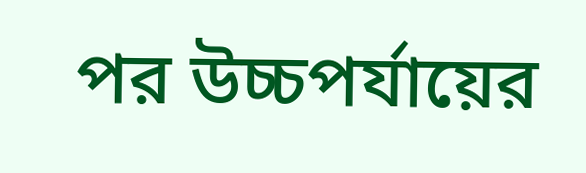পর উচ্চপর্যায়ের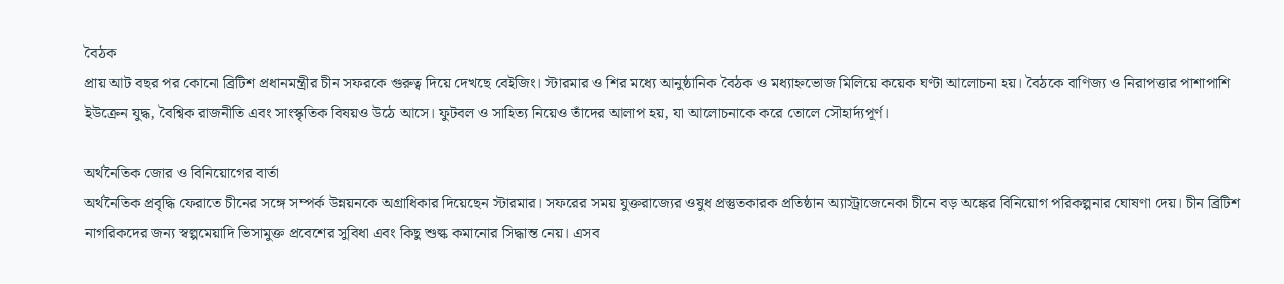বৈঠক
প্রায় আট বছর পর কোনো ব্রিটিশ প্রধানমন্ত্রীর চীন সফরকে গুরুত্ব দিয়ে দেখছে বেইজিং। স্টারমার ও শির মধ্যে আনুষ্ঠানিক বৈঠক ও মধ্যাহ্নভোজ মিলিয়ে কয়েক ঘণ্টা আলোচনা হয়। বৈঠকে বাণিজ্য ও নিরাপত্তার পাশাপাশি ইউক্রেন যুদ্ধ, বৈশ্বিক রাজনীতি এবং সাংস্কৃতিক বিষয়ও উঠে আসে। ফুটবল ও সাহিত্য নিয়েও তাঁদের আলাপ হয়, যা আলোচনাকে করে তোলে সৌহার্দ্যপূর্ণ।

অর্থনৈতিক জোর ও বিনিয়োগের বার্তা
অর্থনৈতিক প্রবৃদ্ধি ফেরাতে চীনের সঙ্গে সম্পর্ক উন্নয়নকে অগ্রাধিকার দিয়েছেন স্টারমার। সফরের সময় যুক্তরাজ্যের ওষুধ প্রস্তুতকারক প্রতিষ্ঠান অ্যাস্ট্রাজেনেকা চীনে বড় অঙ্কের বিনিয়োগ পরিকল্পনার ঘোষণা দেয়। চীন ব্রিটিশ নাগরিকদের জন্য স্বল্পমেয়াদি ভিসামুক্ত প্রবেশের সুবিধা এবং কিছু শুল্ক কমানোর সিদ্ধান্ত নেয়। এসব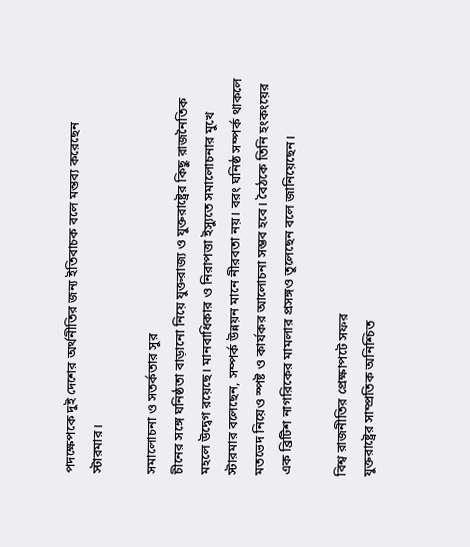পদক্ষেপকে দুই দেশের অর্থনীতির জন্য ইতিবাচক বলে মন্তব্য করেছেন স্টারমার।

সমালোচনা ও সতর্কতার সুর
চীনের সঙ্গে ঘনিষ্ঠতা বাড়ানো নিয়ে যুক্তরাজ্য ও যুক্তরাষ্ট্রের কিছু রাজনৈতিক মহলে উদ্বেগ রয়েছে। মানবাধিকার ও নিরাপত্তা ইস্যুতে সমালোচনার মুখে স্টারমার বলেছেন, সম্পর্ক উন্নয়ন মানে নীরবতা নয়। বরং ঘনিষ্ঠ সম্পর্ক থাকলে মতভেদ নিয়েও স্পষ্ট ও কার্যকর আলোচনা সম্ভব হবে। বৈঠকে তিনি হংকংয়ের এক ব্রিটিশ নাগরিকের মামলার প্রসঙ্গও তুলেছেন বলে জানিয়েছেন।

বিশ্ব রাজনীতির প্রেক্ষাপটে সফর
যুক্তরাষ্ট্রের সাম্প্রতিক অনিশ্চিত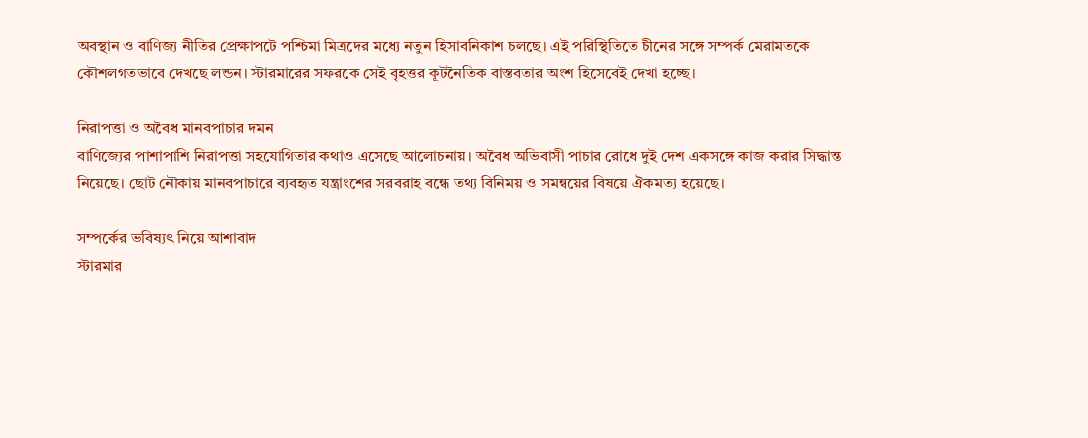অবস্থান ও বাণিজ্য নীতির প্রেক্ষাপটে পশ্চিমা মিত্রদের মধ্যে নতুন হিসাবনিকাশ চলছে। এই পরিস্থিতিতে চীনের সঙ্গে সম্পর্ক মেরামতকে কৌশলগতভাবে দেখছে লন্ডন। স্টারমারের সফরকে সেই বৃহত্তর কূটনৈতিক বাস্তবতার অংশ হিসেবেই দেখা হচ্ছে।

নিরাপত্তা ও অবৈধ মানবপাচার দমন
বাণিজ্যের পাশাপাশি নিরাপত্তা সহযোগিতার কথাও এসেছে আলোচনায়। অবৈধ অভিবাসী পাচার রোধে দুই দেশ একসঙ্গে কাজ করার সিদ্ধান্ত নিয়েছে। ছোট নৌকায় মানবপাচারে ব্যবহৃত যন্ত্রাংশের সরবরাহ বন্ধে তথ্য বিনিময় ও সমন্বয়ের বিষয়ে ঐকমত্য হয়েছে।

সম্পর্কের ভবিষ্যৎ নিয়ে আশাবাদ
স্টারমার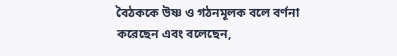বৈঠককে উষ্ণ ও গঠনমূলক বলে বর্ণনা করেছেন এবং বলেছেন,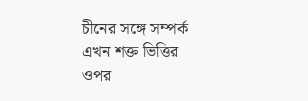চীনের সঙ্গে সম্পর্ক এখন শক্ত ভিত্তির ওপর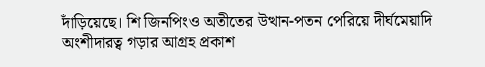দাঁড়িয়েছে। শি জিনপিংও অতীতের উত্থান-পতন পেরিয়ে দীর্ঘমেয়াদি অংশীদারত্ব গড়ার আগ্রহ প্রকাশ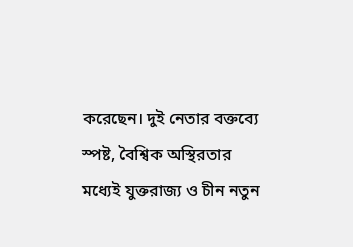করেছেন। দুই নেতার বক্তব্যে স্পষ্ট, বৈশ্বিক অস্থিরতার মধ্যেই যুক্তরাজ্য ও চীন নতুন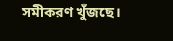সমীকরণ খুঁজছে।